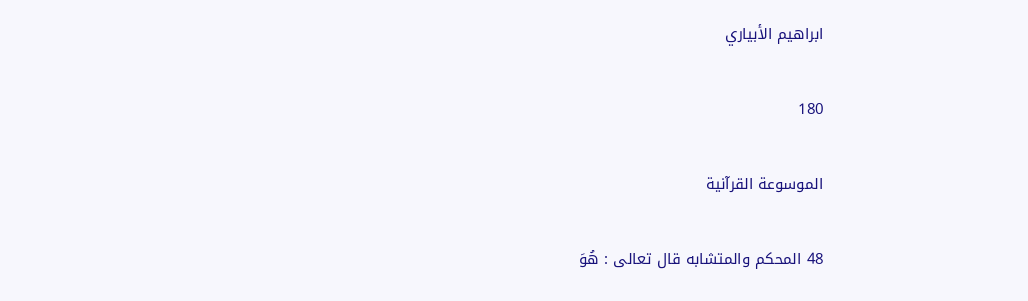ابراهيم الأبياري

180

الموسوعة القرآنية

48 المحكم والمتشابه قال تعالى : هُوَ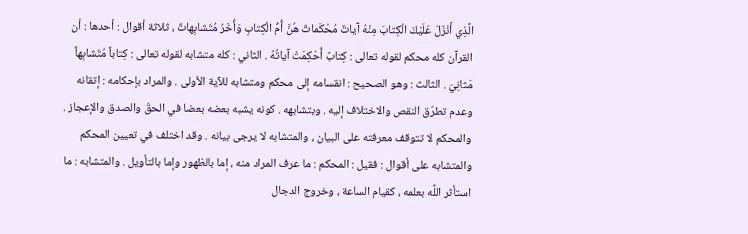الَّذِي أَنْزَلَ عَلَيْكَ الْكِتابَ مِنْهُ آياتٌ مُحْكَماتٌ هُنَّ أُمُّ الْكِتابِ وَأُخَرُ مُتَشابِهاتٌ ، ثلاثة أقوال : أحدها : أن القرآن كله محكم لقوله تعالى : كِتابٌ أُحْكِمَتْ آياتُهُ . الثاني : كله متشابه لقوله تعالى : كِتاباً مُتَشابِهاً مَثانِيَ . الثالث : وهو الصحيح : انقسامه إلى محكم ومتشابه للآية الأولى . والمراد بإحكامه : إتقانه وعدم تطرّق النقص والاختلاف إليه . وبتشابهه . كونه يشبه بعضه بعضا في الحقّ والصدق والإعجاز . والمحكم لا تتوقف معرفته على البيان ، والمتشابه لا يرجى بيانه . وقد اختلف في تعيين المحكم والمتشابه على أقوال : فقيل : المحكم : ما عرف المراد منه ، إما بالظهور وإما بالتأويل . والمتشابه : ما استأثر اللَّه بعلمه ، كقيام الساعة ، وخروج الدجال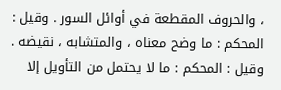، والحروف المقطعة في أوائل السور . وقيل : المحكم : ما وضح معناه ، والمتشابه ، نقيضه . وقيل : المحكم : ما لا يحتمل من التأويل إلا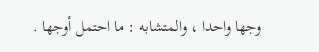وجها واحدا ، والمتشابه : ما احتمل أوجها .